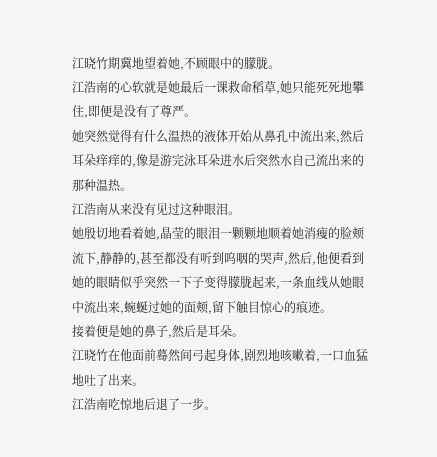江晓竹期冀地望着她,不顾眼中的朦胧。
江浩南的心软就是她最后一课救命稻草,她只能死死地攀住,即便是没有了尊严。
她突然觉得有什么温热的液体开始从鼻孔中流出来,然后耳朵痒痒的,像是游完泳耳朵进水后突然水自己流出来的那种温热。
江浩南从来没有见过这种眼泪。
她殷切地看着她,晶莹的眼泪一颗颗地顺着她消瘦的脸颊流下,静静的,甚至都没有听到呜咽的哭声,然后,他便看到她的眼睛似乎突然一下子变得朦胧起来,一条血线从她眼中流出来,蜿蜒过她的面颊,留下触目惊心的痕迹。
接着便是她的鼻子,然后是耳朵。
江晓竹在他面前蓦然间弓起身体,剧烈地咳嗽着,一口血猛地吐了出来。
江浩南吃惊地后退了一步。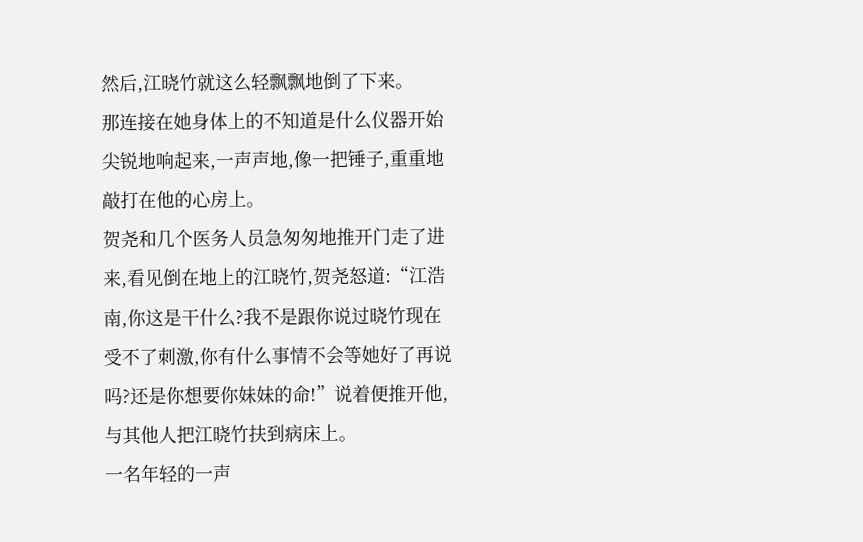然后,江晓竹就这么轻飘飘地倒了下来。
那连接在她身体上的不知道是什么仪器开始尖锐地响起来,一声声地,像一把锤子,重重地敲打在他的心房上。
贺尧和几个医务人员急匆匆地推开门走了进来,看见倒在地上的江晓竹,贺尧怒道:“江浩南,你这是干什么?我不是跟你说过晓竹现在受不了刺激,你有什么事情不会等她好了再说吗?还是你想要你妹妹的命!”说着便推开他,与其他人把江晓竹扶到病床上。
一名年轻的一声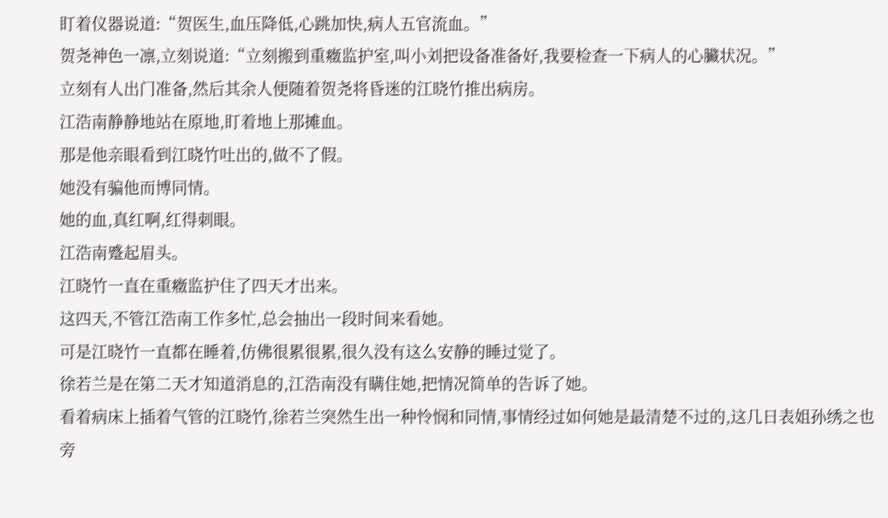盯着仪器说道:“贺医生,血压降低,心跳加快,病人五官流血。”
贺尧神色一凛,立刻说道:“立刻搬到重癥监护室,叫小刘把设备准备好,我要检查一下病人的心臟状况。”
立刻有人出门准备,然后其余人便随着贺尧将昏迷的江晓竹推出病房。
江浩南静静地站在原地,盯着地上那摊血。
那是他亲眼看到江晓竹吐出的,做不了假。
她没有骗他而博同情。
她的血,真红啊,红得刺眼。
江浩南蹙起眉头。
江晓竹一直在重癥监护住了四天才出来。
这四天,不管江浩南工作多忙,总会抽出一段时间来看她。
可是江晓竹一直都在睡着,仿佛很累很累,很久没有这么安静的睡过觉了。
徐若兰是在第二天才知道消息的,江浩南没有瞒住她,把情况简单的告诉了她。
看着病床上插着气管的江晓竹,徐若兰突然生出一种怜悯和同情,事情经过如何她是最清楚不过的,这几日表姐孙绣之也旁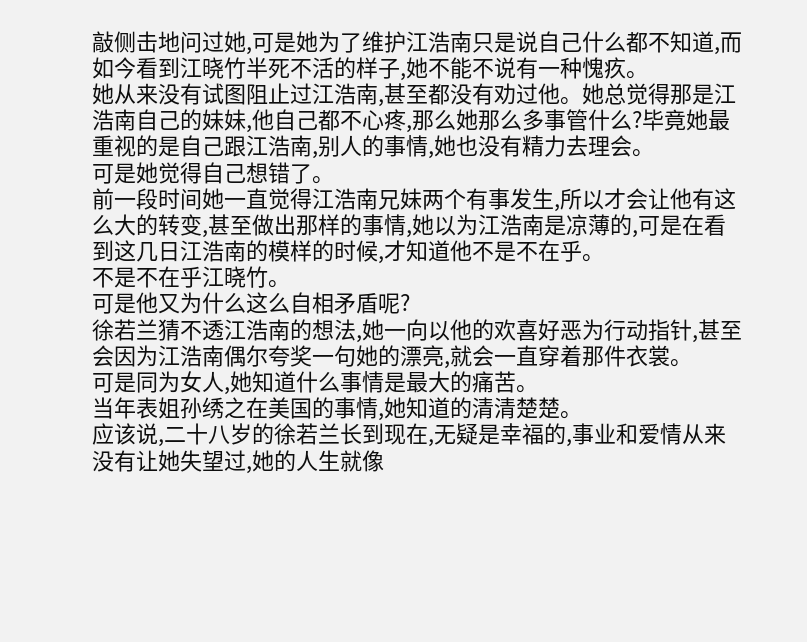敲侧击地问过她,可是她为了维护江浩南只是说自己什么都不知道,而如今看到江晓竹半死不活的样子,她不能不说有一种愧疚。
她从来没有试图阻止过江浩南,甚至都没有劝过他。她总觉得那是江浩南自己的妹妹,他自己都不心疼,那么她那么多事管什么?毕竟她最重视的是自己跟江浩南,别人的事情,她也没有精力去理会。
可是她觉得自己想错了。
前一段时间她一直觉得江浩南兄妹两个有事发生,所以才会让他有这么大的转变,甚至做出那样的事情,她以为江浩南是凉薄的,可是在看到这几日江浩南的模样的时候,才知道他不是不在乎。
不是不在乎江晓竹。
可是他又为什么这么自相矛盾呢?
徐若兰猜不透江浩南的想法,她一向以他的欢喜好恶为行动指针,甚至会因为江浩南偶尔夸奖一句她的漂亮,就会一直穿着那件衣裳。
可是同为女人,她知道什么事情是最大的痛苦。
当年表姐孙绣之在美国的事情,她知道的清清楚楚。
应该说,二十八岁的徐若兰长到现在,无疑是幸福的,事业和爱情从来没有让她失望过,她的人生就像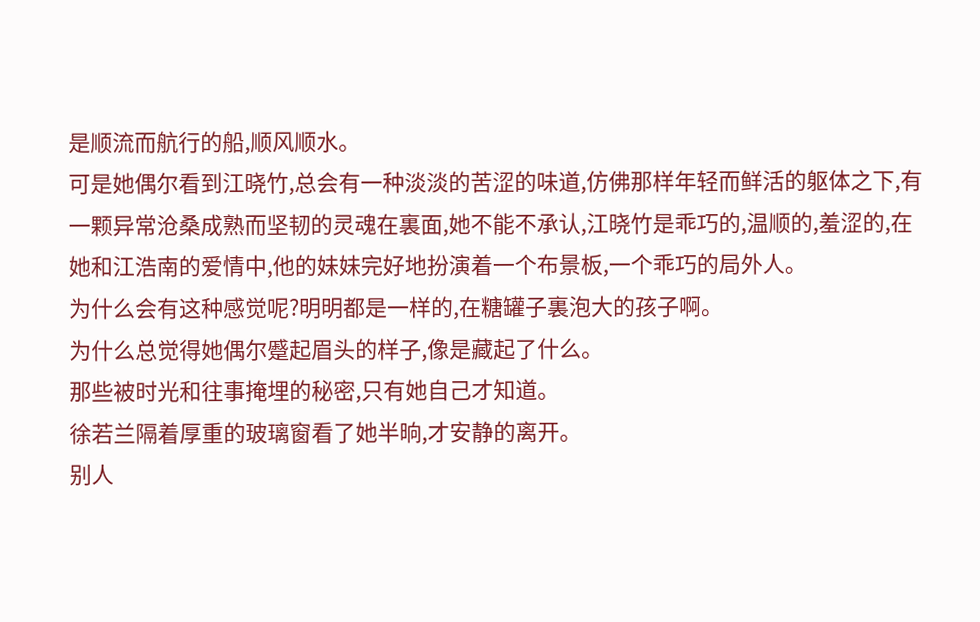是顺流而航行的船,顺风顺水。
可是她偶尔看到江晓竹,总会有一种淡淡的苦涩的味道,仿佛那样年轻而鲜活的躯体之下,有一颗异常沧桑成熟而坚韧的灵魂在裏面,她不能不承认,江晓竹是乖巧的,温顺的,羞涩的,在她和江浩南的爱情中,他的妹妹完好地扮演着一个布景板,一个乖巧的局外人。
为什么会有这种感觉呢?明明都是一样的,在糖罐子裏泡大的孩子啊。
为什么总觉得她偶尔蹙起眉头的样子,像是藏起了什么。
那些被时光和往事掩埋的秘密,只有她自己才知道。
徐若兰隔着厚重的玻璃窗看了她半晌,才安静的离开。
别人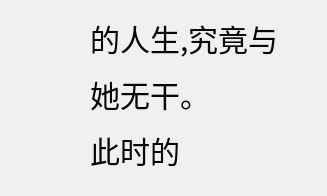的人生,究竟与她无干。
此时的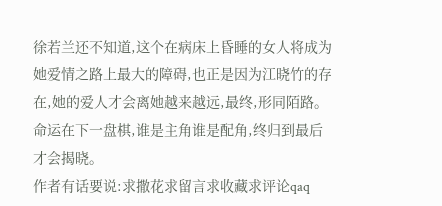徐若兰还不知道,这个在病床上昏睡的女人将成为她爱情之路上最大的障碍,也正是因为江晓竹的存在,她的爱人才会离她越来越远,最终,形同陌路。
命运在下一盘棋,谁是主角谁是配角,终归到最后才会揭晓。
作者有话要说:求撒花求留言求收藏求评论qaq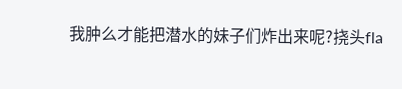我肿么才能把潜水的妹子们炸出来呢?挠头fla